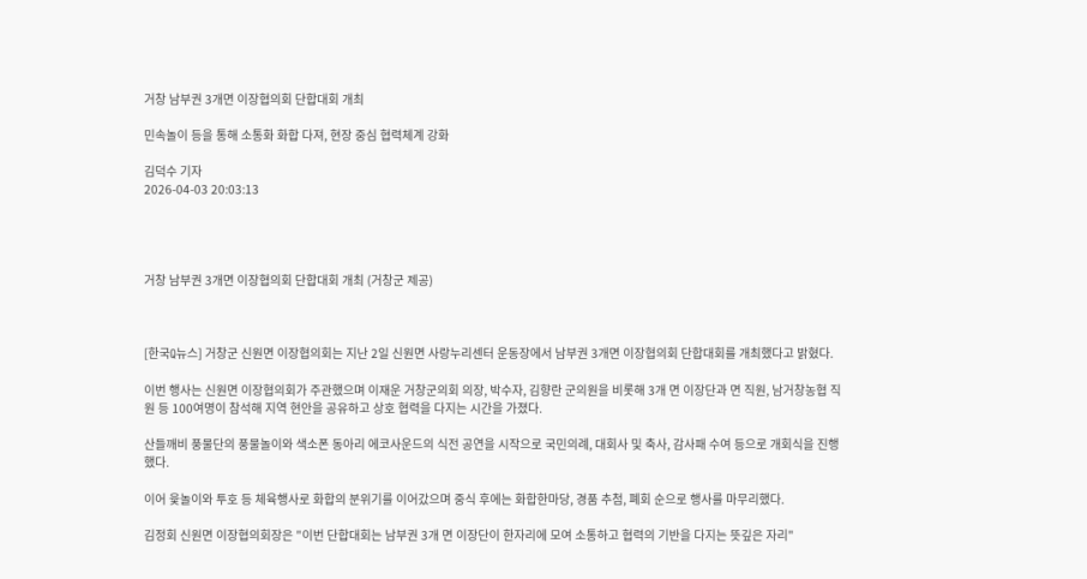거창 남부권 3개면 이장협의회 단합대회 개최

민속놀이 등을 통해 소통화 화합 다져, 현장 중심 협력체계 강화

김덕수 기자
2026-04-03 20:03:13




거창 남부권 3개면 이장협의회 단합대회 개최 (거창군 제공)



[한국Q뉴스] 거창군 신원면 이장협의회는 지난 2일 신원면 사랑누리센터 운동장에서 남부권 3개면 이장협의회 단합대회를 개최했다고 밝혔다.

이번 행사는 신원면 이장협의회가 주관했으며 이재운 거창군의회 의장, 박수자, 김향란 군의원을 비롯해 3개 면 이장단과 면 직원, 남거창농협 직원 등 100여명이 참석해 지역 현안을 공유하고 상호 협력을 다지는 시간을 가졌다.

산들깨비 풍물단의 풍물놀이와 색소폰 동아리 에코사운드의 식전 공연을 시작으로 국민의례, 대회사 및 축사, 감사패 수여 등으로 개회식을 진행했다.

이어 윷놀이와 투호 등 체육행사로 화합의 분위기를 이어갔으며 중식 후에는 화합한마당, 경품 추첨, 폐회 순으로 행사를 마무리했다.

김정회 신원면 이장협의회장은 "이번 단합대회는 남부권 3개 면 이장단이 한자리에 모여 소통하고 협력의 기반을 다지는 뜻깊은 자리"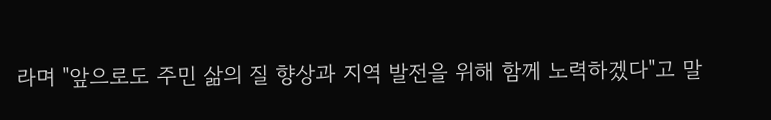라며 "앞으로도 주민 삶의 질 향상과 지역 발전을 위해 함께 노력하겠다"고 말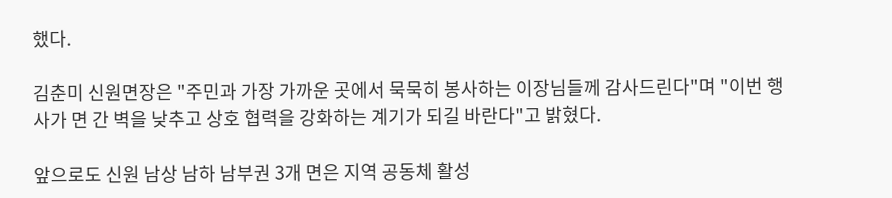했다.

김춘미 신원면장은 "주민과 가장 가까운 곳에서 묵묵히 봉사하는 이장님들께 감사드린다"며 "이번 행사가 면 간 벽을 낮추고 상호 협력을 강화하는 계기가 되길 바란다"고 밝혔다.

앞으로도 신원 남상 남하 남부권 3개 면은 지역 공동체 활성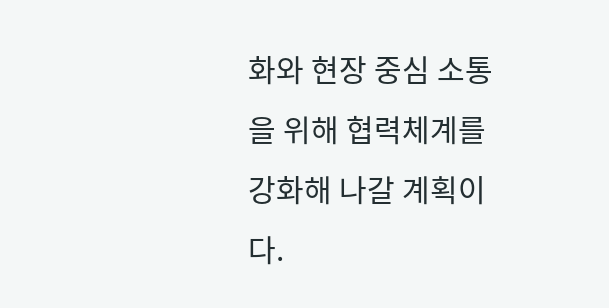화와 현장 중심 소통을 위해 협력체계를 강화해 나갈 계획이다.